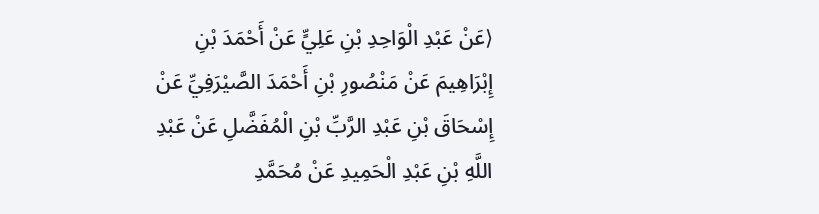⟨عَنْ عَبْدِ الْوَاحِدِ بْنِ عَلِيٍّ عَنْ أَحْمَدَ بْنِ إِبْرَاهِيمَ عَنْ مَنْصُورِ بْنِ أَحْمَدَ الصَّيْرَفِيِّ عَنْ إِسْحَاقَ بْنِ عَبْدِ الرَّبِّ بْنِ الْمُفَضَّلِ عَنْ عَبْدِ اللَّهِ بْنِ عَبْدِ الْحَمِيدِ عَنْ مُحَمَّدِ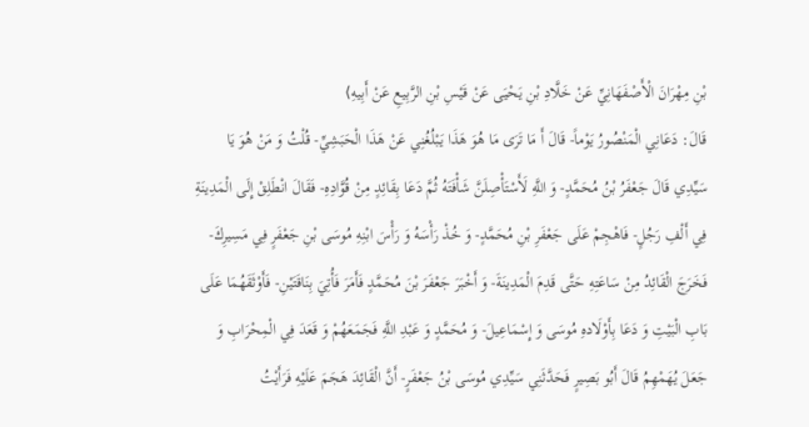بْنِ مِهْرَانَ الْأَصْفَهَانِيِّ عَنْ خَلَّادِ بْنِ يَحْيَى عَنْ قَيْسِ بْنِ الرَّبِيعِ عَنْ أَبِيهِ⟩
قَالَ: دَعَانِي الْمَنْصُورُ يَوْماً- قَالَ أَ مَا تَرَى مَا هُوَ هَذَا يَبْلُغُنِي عَنْ هَذَا الْحَبَشِيِّ- قُلْتُ وَ مَنْ هُوَ يَا سَيِّدِي قَالَ جَعْفَرُ بْنُ مُحَمَّدٍ- وَ اللَّهِ لَأَسْتَأْصِلَنَّ شَأْفَتَهُ ثُمَّ دَعَا بِقَائِدٍ مِنْ قُوَّادِهِ- فَقَالَ انْطَلِقْ إِلَى الْمَدِينَةِ فِي أَلْفِ رَجُلٍ- فَاهْجِمْ عَلَى جَعْفَرِ بْنِ مُحَمَّدٍ- وَ خُذْ رَأْسَهُ وَ رَأْسَ ابْنِهِ مُوسَى بْنِ جَعْفَرٍ فِي مَسِيرِكَ- فَخَرَجَ الْقَائِدُ مِنْ سَاعَتِهِ حَتَّى قَدِمَ الْمَدِينَةَ- وَ أَخْبَرَ جَعْفَرَ بْنَ مُحَمَّدٍ فَأَمَرَ فَأُتِيَ بِنَاقَتَيْنِ- فَأَوْثَقَهُمَا عَلَى بَابِ الْبَيْتِ وَ دَعَا بِأَوْلَادهِ مُوسَى وَ إِسْمَاعِيلَ- وَ مُحَمَّدٍ وَ عَبْدِ اللَّهِ فَجَمَعَهُمْ وَ قَعَدَ فِي الْمِحْرَابِ وَ جَعَلَ يُهَمْهِمُ قَالَ أَبُو بَصِيرٍ فَحَدَّثَنِي سَيِّدِي مُوسَى بْنُ جَعْفَرٍ- أَنَّ الْقَائِدَ هَجَمَ عَلَيْهِ فَرَأَيْتُ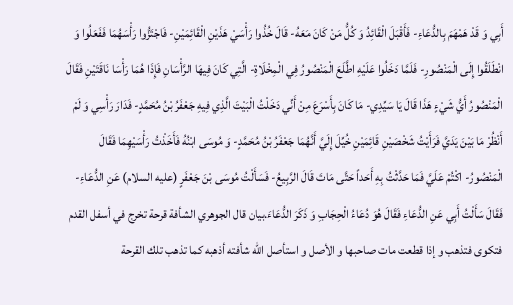أَبِي وَ قَدْ هَمْهَمَ بِالدُّعَاءِ- فَأَقْبَلَ الْقَائِدُ وَ كُلُّ مَنْ كَانَ مَعَهُ- قَالَ خُذُوا رَأْسَيْ هَذَيْنِ الْقَائِمَيْنِ- فَاجْتَزُّوا رَأْسَهُمَا فَفَعَلُوا وَ انْطَلَقُوا إِلَى الْمَنْصُورِ- فَلَمَّا دَخَلُوا عَلَيْهِ اطَّلَعَ الْمَنْصُورُ فِي الْمِخْلَاةِ- الَّتِي كَانَ فِيهَا الرَّأْسَانِ فَإِذَا هُمَا رَأْسَا نَاقَتَيْنِ فَقَالَ الْمَنْصُورُ أَيُّ شَيْءٍ هَذَا قَالَ يَا سَيِّدِي- مَا كَانَ بِأَسْرَعَ مِنْ أَنِّي دَخَلْتُ الْبَيْتَ الَّذِي فِيهِ جَعْفَرُ بْنُ مُحَمَّدٍ- فَدَارَ رَأْسِي وَ لَمْ أَنْظُرْ مَا بَيْنَ يَدَيَّ فَرَأَيْتُ شَخْصَيْنِ قَائِمَيْنِ خُيِّلَ إِلَيَّ أَنَّهُمَا جَعْفَرُ بْنُ مُحَمَّدٍ- وَ مُوسَى ابْنُهُ فَأَخَذْتُ رَأْسَيْهِمَا فَقَالَ الْمَنْصُورُ- اكْتُمْ عَلَيَّ فَمَا حَدَّثْتُ بِهِ أَحَداً حَتَّى مَاتَ قَالَ الرَّبِيعُ- فَسَأَلْتُ مُوسَى بْنَ جَعْفَرٍ (عليه السلام) عَنِ الدُّعَاءِ- فَقَالَ سَأَلْتُ أَبِي عَنِ الدُّعَاءِ فَقَالَ هُوَ دُعَاءُ الْحِجَابِ وَ ذَكَرَ الدُّعَاءَ.بيان قال الجوهري الشأفة قرحة تخرج في أسفل القدم فتكوى فتذهب و إذا قطعت مات صاحبها و الأصل و استأصل الله شأفته أذهبه كما تذهب تلك القرحة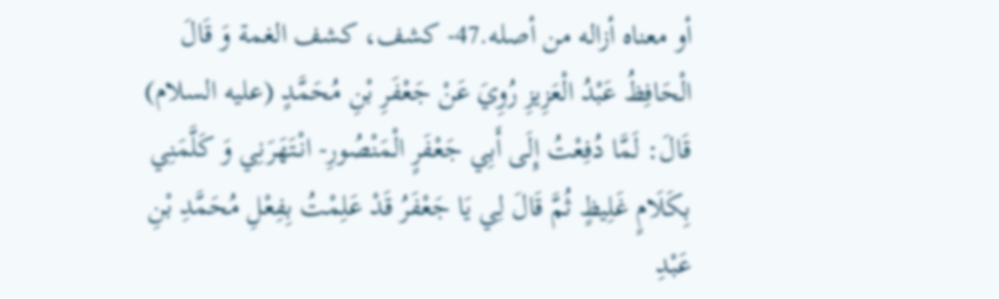أو معناه أزاله من أصله.47- كشف، كشف الغمة وَ قَالَ الْحَافِظُ عَبْدُ الْعَزِيزِ رُوِيَ عَنْ جَعْفَرِ بْنِ مُحَمَّدٍ (عليه السلام) قَالَ: لَمَّا دُفِعْتُ إِلَى أَبِي جَعْفَرٍ الْمَنْصُورِ- انْتَهَرَنِي وَ كَلَّمَنِي بِكَلَامٍ غَلِيظٍ ثُمَّ قَالَ لِي يَا جَعْفَرُ قَدْ عَلِمْتُ بِفِعْلِ مُحَمَّدِ بْنِ عَبْدِ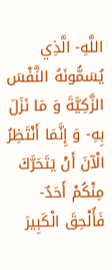اللَّهِ- الَّذِي يُسَمُّونَهُ النَّفْسَ الزَّكِيَّةَ وَ مَا نَزَلَ بِهِ- وَ إِنَّمَا أَنْتَظِرُ الْآنَ أَنْ يَتَحَرَّكَ مِنْكُمْ أَحَدٌ- فَأُلْحِقَ الْكَبِيرَ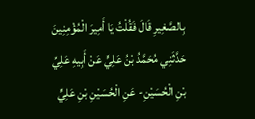بِالصَّغِيرِ قَالَ فَقُلْتُ يَا أَمِيرَ الْمُؤْمِنِينَ حَدَّثَنِي مُحَمَّدُ بْنُ عَلِيٍّ عَنْ أَبِيهِ عَلِيِّ بْنِ الْحُسَيْنِ- عَنِ الْحُسَيْنِ بْنِ عَلِيٍّ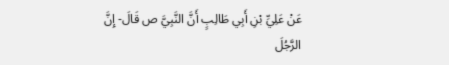عَنْ عَلِيِّ بْنِ أَبِي طَالِبٍ أَنَّ النَّبِيَّ ص قَالَ- إِنَّ الرَّجُلَ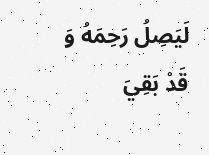لَيَصِلُ رَحِمَهُ وَ قَدْ بَقِيَ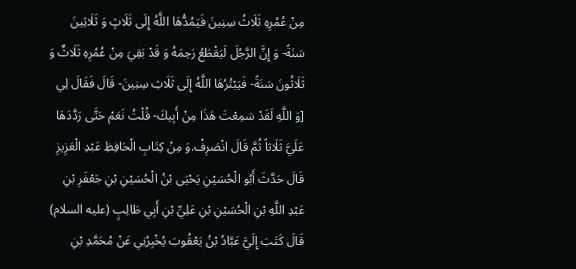مِنْ عُمُرِهِ ثَلَاثُ سِنِينَ فَيَمُدُّهَا اللَّهُ إِلَى ثَلَاثٍ وَ ثَلَاثِينَ سَنَةً- وَ إِنَّ الرَّجُلَ لَيَقْطَعُ رَحِمَهُ وَ قَدْ بَقِيَ مِنْ عُمُرِهِ ثَلَاثٌ وَ ثَلَاثُونَ سَنَةً- فَيَبْتُرُهَا اللَّهُ إِلَى ثَلَاثِ سِنِينَ- قَالَ فَقَالَ لِي [وَ اللَّهِ لَقَدْ سَمِعْتَ هَذَا مِنْ أَبِيكَ- قُلْتُ نَعَمْ حَتَّى رَدَّدَهَا عَلَيَّ ثَلَاثاً ثُمَّ قَالَ انْصَرِفْ.وَ مِنْ كِتَابِ الْحَافِظِ عَبْدِ الْعَزِيزِ قَالَ حَدَّثَ أَبُو الْحُسَيْنِ يَحْيَى بْنُ الْحُسَيْنِ بْنِ جَعْفَرِ بْنِ عَبْدِ اللَّهِ بْنِ الْحُسَيْنِ بْنِ عَلِيِّ بْنِ أَبِي طَالِبٍ (عليه السلام) قَالَ كَتَبَ إِلَيَّ عَبَّادُ بْنُ يَعْقُوبَ يُخْبِرُنِي عَنْ مُحَمَّدِ بْنِ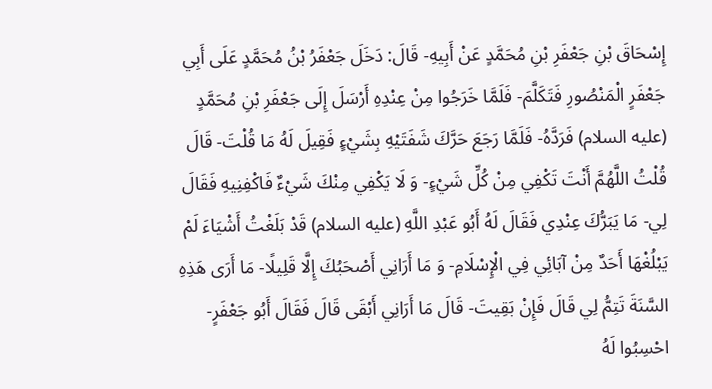إِسْحَاقَ بْنِ جَعْفَرِ بْنِ مُحَمَّدٍ عَنْ أَبِيهِ- قَالَ: دَخَلَ جَعْفَرُ بْنُ مُحَمَّدٍ عَلَى أَبِي جَعْفَرٍ الْمَنْصُورِ فَتَكَلَّمَ- فَلَمَّا خَرَجُوا مِنْ عِنْدِهِ أَرْسَلَ إِلَى جَعْفَرِ بْنِ مُحَمَّدٍ (عليه السلام) فَرَدَّهُ- فَلَمَّا رَجَعَ حَرَّكَ شَفَتَيْهِ بِشَيْءٍ فَقِيلَ لَهُ مَا قُلْتَ- قَالَ قُلْتُ اللَّهُمَّ أَنْتَ تَكْفِي مِنْ كُلِّ شَيْءٍ- وَ لَا يَكْفِي مِنْكَ شَيْءٌ فَاكْفِنِيهِ فَقَالَ لِي- مَا يَبَرُّكَ عِنْدِي فَقَالَ لَهُ أَبُو عَبْدِ اللَّهِ (عليه السلام) قَدْ بَلَغْتُ أَشْيَاءَ لَمْ يَبْلُغْهَا أَحَدٌ مِنْ آبَائِي فِي الْإِسْلَامِ- وَ مَا أَرَانِي أَصْحَبُكَ إِلَّا قَلِيلًا- مَا أَرَى هَذِهِ السَّنَةَ تَتِمُّ لِي قَالَ فَإِنْ بَقِيتَ- قَالَ مَا أَرَانِي أَبْقَى قَالَ فَقَالَ أَبُو جَعْفَرٍ- احْسِبُوا لَهُ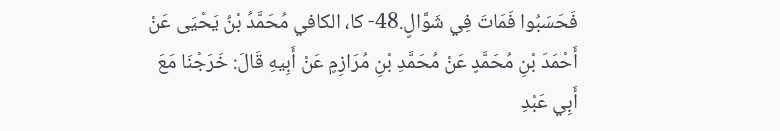فَحَسَبُوا فَمَاتَ فِي شَوَّالٍ.48- كا، الكافي مُحَمَّدُ بْنُ يَحْيَى عَنْ أَحْمَدَ بْنِ مُحَمَّدٍ عَنْ مُحَمَّدِ بْنِ مُرَازِمٍ عَنْ أَبِيهِ قَالَ: خَرَجْنَا مَعَ أَبِي عَبْدِ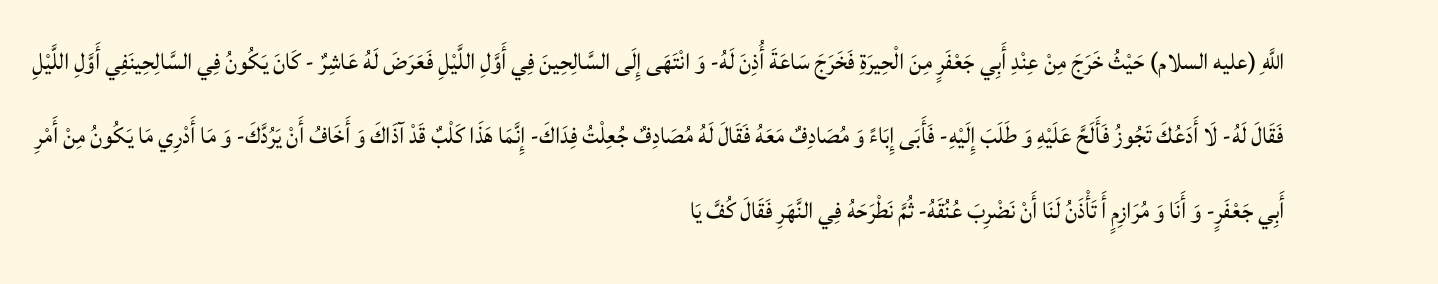اللَّهِ (عليه السلام) حَيْثُ خَرَجَ مِنْ عِنْدِ أَبِي جَعْفَرٍ مِنَ الْحِيرَةِ فَخَرَجَ سَاعَةَ أُذِنَ لَهُ- وَ انْتَهَى إِلَى السَّالِحِينَ فِي أَوَّلِ اللَّيْلِ فَعَرَضَ لَهُ عَاشِرٌ - كَانَ يَكُونُ فِي السَّالِحِينَفِي أَوَّلِ اللَّيْلِ فَقَالَ لَهُ- لَا أَدَعُكَ تَجُوزُ فَأَلَحَّ عَلَيْهِ وَ طَلَبَ إِلَيْهِ- فَأَبَى إِبَاءً وَ مُصَادِفٌ مَعَهُ فَقَالَ لَهُ مُصَادِفٌ جُعِلْتُ فِدَاكَ- إِنَّمَا هَذَا كَلْبٌ قَدْ آذَاكَ وَ أَخَافُ أَنْ يَرُدَّكَ- وَ مَا أَدْرِي مَا يَكُونُ مِنْ أَمْرِ أَبِي جَعْفَرٍ- وَ أَنَا وَ مُرَازِمٍ أَ تَأْذَنُ لَنَا أَنْ نَضْرِبَ عُنُقَهُ- ثُمَّ نَطْرَحَهُ فِي النَّهَرِ فَقَالَ كُفَّ يَا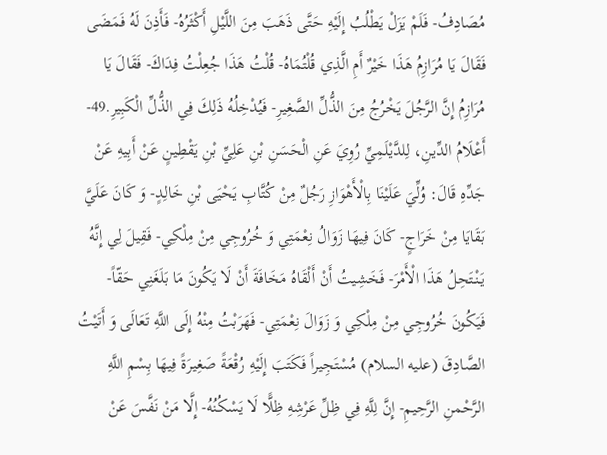مُصَادِفُ- فَلَمْ يَزَلْ يَطْلُبُ إِلَيْهِ حَتَّى ذَهَبَ مِنَ اللَّيْلِ أَكْثَرُهُ- فَأَذِنَ لَهُ فَمَضَى فَقَالَ يَا مُرَازِمُ هَذَا خَيْرٌ أَمِ الَّذِي قُلْتُمَاهُ- قُلْتُ هَذَا جُعِلْتُ فِدَاكَ- فَقَالَ يَا مُرَازِمُ إِنَّ الرَّجُلَ يَخْرُجُ مِنَ الذُّلِّ الصَّغِيرِ- فَيُدْخِلُهُ ذَلِكَ فِي الذُّلِّ الْكَبِيرِ.49- أَعْلَامُ الدِّينِ، لِلدَّيْلَمِيِّ رُوِيَ عَنِ الْحَسَنِ بْنِ عَلِيِّ بْنِ يَقْطِينٍ عَنْ أَبِيهِ عَنْ جَدِّهِ قَالَ: وُلِّيَ عَلَيْنَا بِالْأَهْوَازِ رَجُلٌ مِنْ كُتَّابِ يَحْيَى بْنِ خَالِدٍ- وَ كَانَ عَلَيَّ بَقَايَا مِنْ خَرَاجٍ- كَانَ فِيهَا زَوَالُ نِعْمَتِي وَ خُرُوجِي مِنْ مِلْكِي- فَقِيلَ لِي إِنَّهُ يَنْتَحِلُ هَذَا الْأَمْرَ- فَخَشِيتُ أَنْ أَلْقَاهُ مَخَافَةَ أَنْ لَا يَكُونَ مَا بَلَغَنِي حَقّاً- فَيَكُونَ خُرُوجِي مِنْ مِلْكِي وَ زَوَالَ نِعْمَتِي- فَهَرَبْتُ مِنْهُ إِلَى اللَّهِ تَعَالَى وَ أَتَيْتُ الصَّادِقَ (عليه السلام) مُسْتَجِيراً فَكَتَبَ إِلَيْهِ رُقْعَةً صَغِيرَةً فِيهَا بِسْمِ اللَّهِ الرَّحْمنِ الرَّحِيمِ- إِنَّ لِلَّهِ فِي ظِلِّ عَرْشِهِ ظِلًّا لَا يَسْكُنُهُ- إِلَّا مَنْ نَفَّسَ عَنْ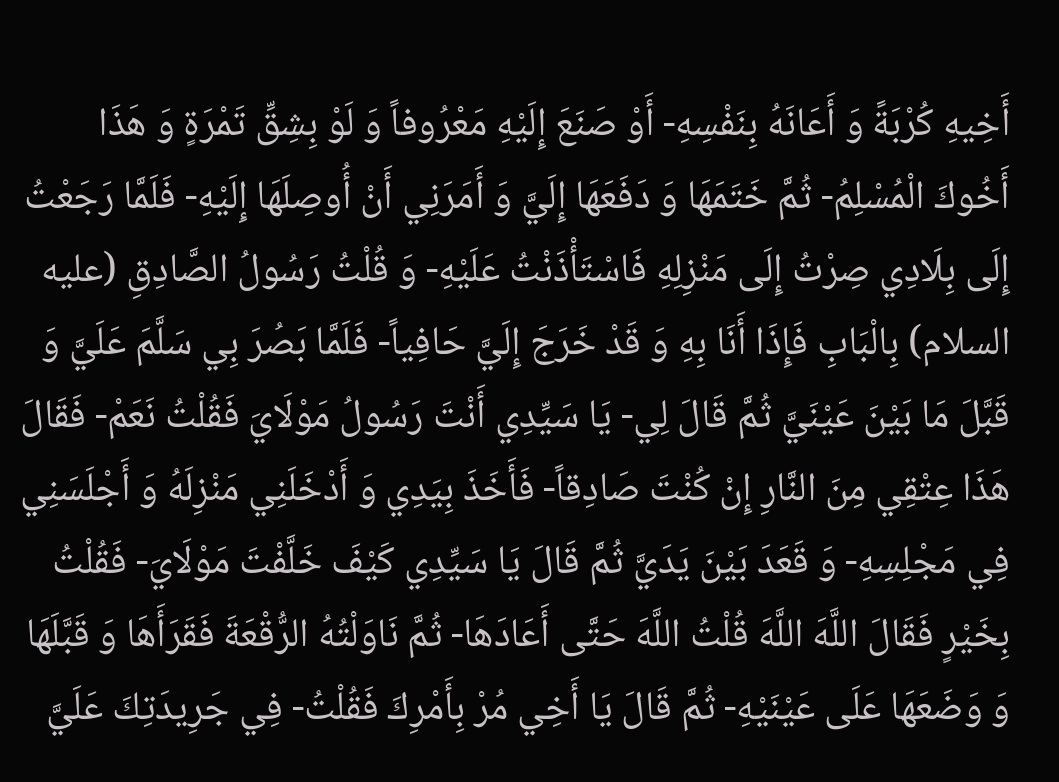أَخِيهِ كُرْبَةً وَ أَعَانَهُ بِنَفْسِهِ- أَوْ صَنَعَ إِلَيْهِ مَعْرُوفاً وَ لَوْ بِشِقِّ تَمْرَةٍ وَ هَذَا أَخُوكَ الْمُسْلِمُ- ثُمَّ خَتَمَهَا وَ دَفَعَهَا إِلَيَّ وَ أَمَرَنِي أَنْ أُوصِلَهَا إِلَيْهِ- فَلَمَّا رَجَعْتُ إِلَى بِلَادِي صِرْتُ إِلَى مَنْزِلِهِ فَاسْتَأْذَنْتُ عَلَيْهِ- وَ قُلْتُ رَسُولُ الصَّادِقِ (عليه السلام) بِالْبَابِ فَإِذَا أَنَا بِهِ وَ قَدْ خَرَجَ إِلَيَّ حَافِياً- فَلَمَّا بَصُرَ بِي سَلَّمَ عَلَيَّ وَ قَبَّلَ مَا بَيْنَ عَيْنَيَّ ثُمَّ قَالَ لِي- يَا سَيِّدِي أَنْتَ رَسُولُ مَوْلَايَ فَقُلْتُ نَعَمْ- فَقَالَ هَذَا عِتْقِي مِنَ النَّارِ إِنْ كُنْتَ صَادِقاً- فَأَخَذَ بِيَدِي وَ أَدْخَلَنِي مَنْزِلَهُ وَ أَجْلَسَنِي فِي مَجْلِسِهِ- وَ قَعَدَ بَيْنَ يَدَيَّ ثُمَّ قَالَ يَا سَيِّدِي كَيْفَ خَلَّفْتَ مَوْلَايَ- فَقُلْتُ بِخَيْرٍ فَقَالَ اللَّهَ اللَّهَ قُلْتُ اللَّهَ حَتَّى أَعَادَهَا- ثُمَّ نَاوَلْتُهُ الرُّقْعَةَ فَقَرَأَهَا وَ قَبَّلَهَا وَ وَضَعَهَا عَلَى عَيْنَيْهِ- ثُمَّ قَالَ يَا أَخِي مُرْ بِأَمْرِكَ فَقُلْتُ- فِي جَرِيدَتِكَ عَلَيَّ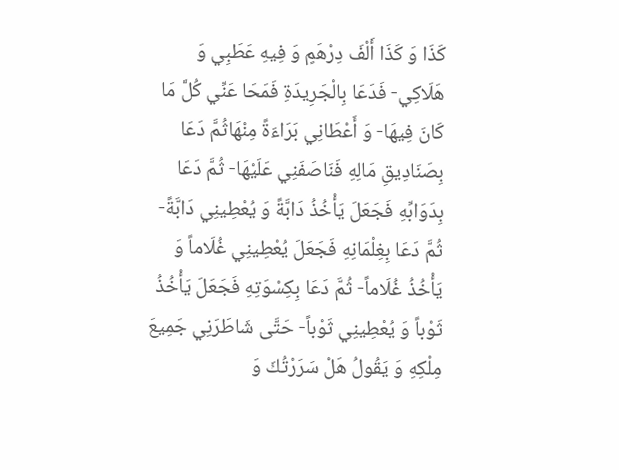كَذَا وَ كَذَا أَلْفَ دِرْهَمٍ وَ فِيهِ عَطَبِي وَ هَلَاكِي- فَدَعَا بِالْجَرِيدَةِ فَمَحَا عَنِّي كُلَّ مَا كَانَ فِيهَا- وَ أَعْطَانِي بَرَاءَةً مِنْهَاثُمَّ دَعَا بِصَنَادِيقِ مَالِهِ فَنَاصَفَنِي عَلَيْهَا- ثُمَّ دَعَا بِدَوَابِّهِ فَجَعَلَ يَأْخُذُ دَابَّةً وَ يُعْطِينِي دَابَّةً- ثُمَّ دَعَا بِغِلْمَانِهِ فَجَعَلَ يُعْطِينِي غُلَاماً وَ يَأْخُذُ غُلَاماً- ثُمَّ دَعَا بِكِسْوَتِهِ فَجَعَلَ يَأْخُذُ ثَوْباً وَ يُعْطِينِي ثَوْباً- حَتَّى شَاطَرَنِي جَمِيعَ مِلْكِهِ وَ يَقُولُ هَلْ سَرَرْتُكَ وَ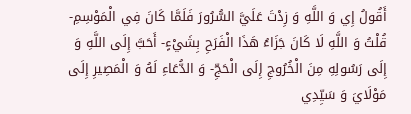أَقُولُ إِي وَ اللَّهِ وَ زِدْتَ عَلَيَّ السُّرُورَ فَلَمَّا كَانَ فِي الْمَوْسِمِ- قُلْتُ وَ اللَّهِ لَا كَانَ جَزَاءُ هَذَا الْفَرَحِ بِشَيْءٍ- أَحَبَّ إِلَى اللَّهِ وَ إِلَى رَسُولِهِ مِنَ الْخُرُوجِ إِلَى الْحَجِّ- وَ الدُّعَاءِ لَهُ وَ الْمَصِيرِ إِلَى مَوْلَايَ وَ سَيِّدِي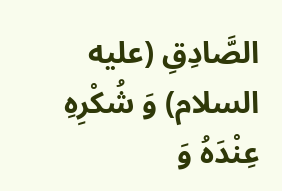الصَّادِقِ (عليه السلام) وَ شُكْرِهِ عِنْدَهُ وَ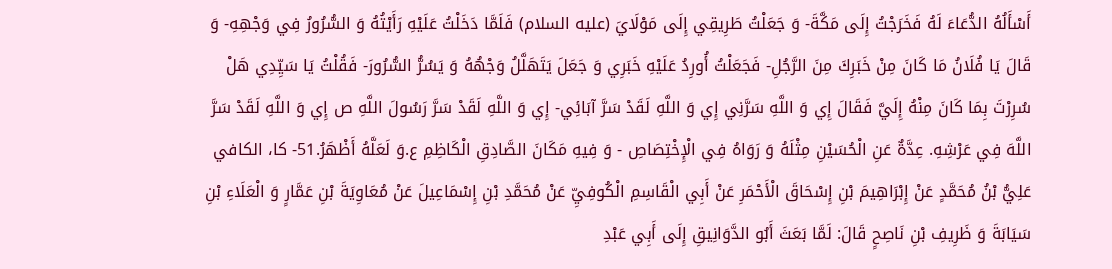أَسْأَلُهُ الدُّعَاءَ لَهُ فَخَرَجْتُ إِلَى مَكَّةَ- وَ جَعَلْتُ طَرِيقِي إِلَى مَوْلَايَ (عليه السلام) فَلَمَّا دَخَلْتُ عَلَيْهِ رَأَيْتُهُ وَ السُّرُورُ فِي وَجْهِهِ- وَ قَالَ يَا فُلَانُ مَا كَانَ مِنْ خَبَرِكَ مِنَ الرَّجُلِ- فَجَعَلْتُ أُورِدُ عَلَيْهِ خَبَرِي وَ جَعَلَ يَتَهَلَّلُ وَجْهُهُ وَ يَسُرُّ السُّرُورَ- فَقُلْتُ يَا سَيِّدِي هَلْ سُرِرْتَ بِمَا كَانَ مِنْهُ إِلَيَّ فَقَالَ إِي وَ اللَّهِ سَرَّنِي إِي وَ اللَّهِ لَقَدْ سَرَّ آبَائِي- إِي وَ اللَّهِ لَقَدْ سَرَّ رَسُولَ اللَّهِ ص إِي وَ اللَّهِ لَقَدْ سَرَّ اللَّهَ فِي عَرْشِهِ. عِدَّةٌ عَنِ الْحُسَيْنِ مِثْلَهُ وَ رَوَاهُ فِي الْإِخْتِصَاصِ - وَ فِيهِ مَكَانَ الصَّادِقِ الْكَاظِمِ ع.وَ لَعَلَّهُ أَظْهَرُ.51- كا، الكافي عَلِيُّ بْنُ مُحَمَّدٍ عَنْ إِبْرَاهِيمَ بْنِ إِسْحَاقَ الْأَحْمَرِ عَنْ أَبِي الْقَاسِمِ الْكُوفِيِّ عَنْ مُحَمَّدِ بْنِ إِسْمَاعِيلَ عَنْ مُعَاوِيَةَ بْنِ عَمَّارٍ وَ الْعَلَاءِ بْنِ سَيَابَةَ وَ ظَرِيفِ بْنِ نَاصِحٍ قَالَ: لَمَّا بَعَثَ أَبُو الدَّوَانِيقِ إِلَى أَبِي عَبْدِ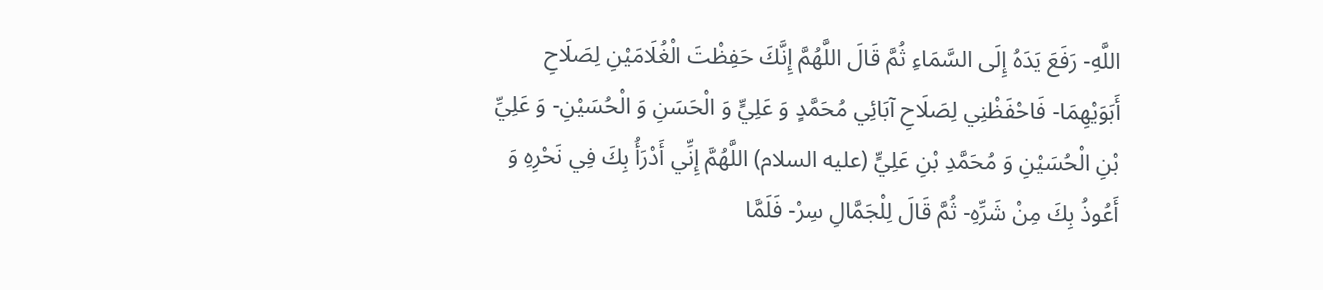اللَّهِ- رَفَعَ يَدَهُ إِلَى السَّمَاءِ ثُمَّ قَالَ اللَّهُمَّ إِنَّكَ حَفِظْتَ الْغُلَامَيْنِ لِصَلَاحِ أَبَوَيْهِمَا- فَاحْفَظْنِي لِصَلَاحِ آبَائِي مُحَمَّدٍ وَ عَلِيٍّ وَ الْحَسَنِ وَ الْحُسَيْنِ- وَ عَلِيِّ بْنِ الْحُسَيْنِ وَ مُحَمَّدِ بْنِ عَلِيٍّ (عليه السلام) اللَّهُمَّ إِنِّي أَدْرَأُ بِكَ فِي نَحْرِهِ وَ أَعُوذُ بِكَ مِنْ شَرِّهِ- ثُمَّ قَالَ لِلْجَمَّالِ سِرْ- فَلَمَّا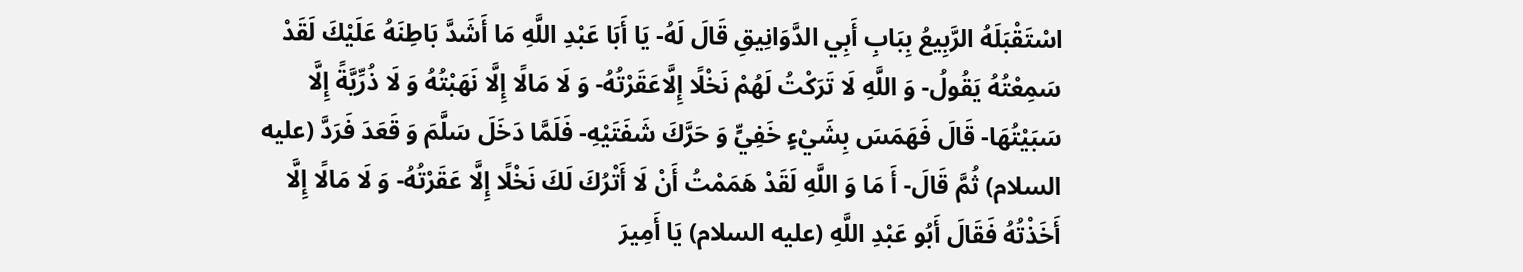اسْتَقْبَلَهُ الرَّبِيعُ بِبَابِ أَبِي الدَّوَانِيقِ قَالَ لَهُ- يَا أَبَا عَبْدِ اللَّهِ مَا أَشَدَّ بَاطِنَهُ عَلَيْكَ لَقَدْ سَمِعْتُهُ يَقُولُ- وَ اللَّهِ لَا تَرَكْتُ لَهُمْ نَخْلًا إِلَّاعَقَرْتُهُ- وَ لَا مَالًا إِلَّا نَهَبْتُهُ وَ لَا ذُرِّيَّةً إِلَّا سَبَيْتُهَا- قَالَ فَهَمَسَ بِشَيْءٍ خَفِيٍّ وَ حَرَّكَ شَفَتَيْهِ- فَلَمَّا دَخَلَ سَلَّمَ وَ قَعَدَ فَرَدَّ (عليه السلام) ثُمَّ قَالَ- أَ مَا وَ اللَّهِ لَقَدْ هَمَمْتُ أَنْ لَا أَتْرُكَ لَكَ نَخْلًا إِلَّا عَقَرْتُهُ- وَ لَا مَالًا إِلَّا أَخَذْتُهُ فَقَالَ أَبُو عَبْدِ اللَّهِ (عليه السلام) يَا أَمِيرَ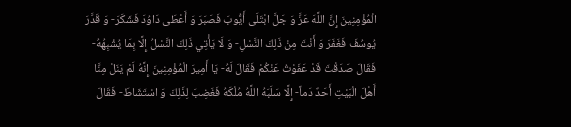الْمُؤْمِنِينَ إِنَّ اللَّهَ عَزَّ وَ جَلَّ ابْتَلَى أَيُّوبَ فَصَبَرَ وَ أَعْطَى دَاوُدَ فَشَكَرَ- وَ قَدَّرَ يُوسُفَ فَغَفَرَ وَ أَنْتَ مِنْ ذَلِكَ النَّسْلِ- وَ لَا يَأْتِي ذَلِكَ النَّسْلُ إِلَّا بِمَا يُشْبِهُهُ- فَقَالَ صَدَقْتَ قَدْ عَفَوْتُ عَنْكُمْ فَقَالَ لَهُ- يَا أَمِيرَ الْمُؤْمِنِينَ إِنَّهُ لَمْ يَنَلْ مِنَّا أَهْلَ الْبَيْتِ أَحَدٌ دَماً- إِلَّا سَلَبَهُ اللَّهُ مُلْكَهُ فَغَضِبَ لِذَلِكَ وَ اسْتَشَاطَ- فَقَالَ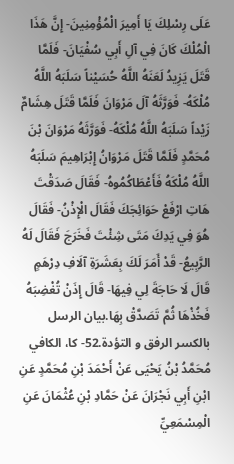عَلَى رِسْلِكَ يَا أَمِيرَ الْمُؤْمِنِينَ- إِنَّ هَذَا الْمُلْكَ كَانَ فِي آلِ أَبِي سُفْيَانَ- فَلَمَّا قَتَلَ يَزِيدُ لَعَنَهُ اللَّهُ حُسَيْناً سَلَبَهُ اللَّهُ مُلْكَهُ- فَوَرَّثَهُ آلَ مَرْوَانَ فَلَمَّا قَتَلَ هِشَامٌ زَيْداً سَلَبَهُ اللَّهُ مُلْكَهُ- فَوَرَّثَهُ مَرْوَانَ بْنَ مُحَمَّدٍ فَلَمَّا قَتَلَ مَرْوَانُ إِبْرَاهِيمَ سَلَبَهُ اللَّهُ مُلْكَهُ فَأَعْطَاكُمُوهُ- فَقَالَ صَدَقْتَ هَاتِ ارْفَعْ حَوَائِجَكَ فَقَالَ الْإِذْنُ- فَقَالَ هُوَ فِي يَدِكَ مَتَى شِئْتَ فَخَرَجَ فَقَالَ لَهُ الرَّبِيعُ- قَدْ أَمَرَ لَكَ بِعَشَرَةِ آلَافِ دِرْهَمٍ قَالَ لَا حَاجَةَ لِي فِيهَا- قَالَ إِذَنْ تُغْضِبَهُ فَخُذْهَا ثُمَّ تَصَدَّقْ بِهَا.بيان الرسل بالكسر الرفق و التؤدة.52- كا، الكافي مُحَمَّدُ بْنُ يَحْيَى عَنْ أَحْمَدَ بْنِ مُحَمَّدٍ عَنِ ابْنِ أَبِي نَجْرَانَ عَنْ حَمَّادِ بْنِ عُثْمَانَ عَنِ الْمِسْمَعِيِّ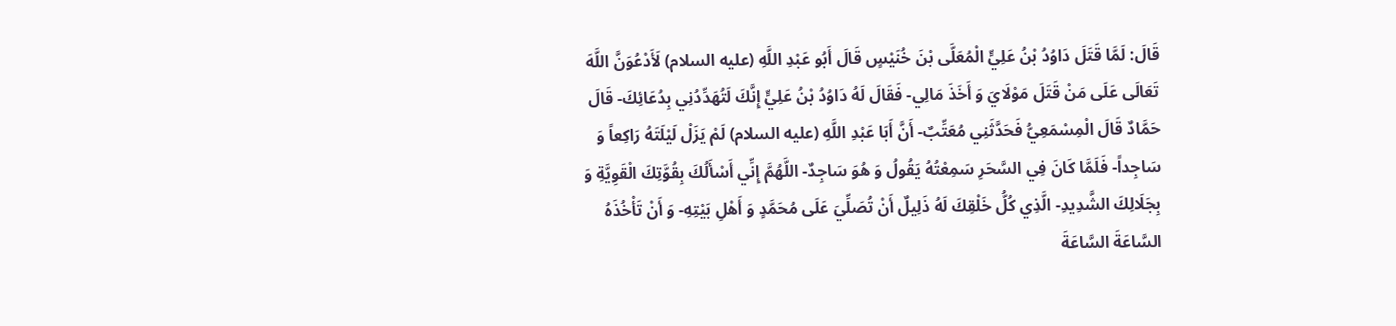قَالَ: لَمَّا قَتَلَ دَاوُدُ بْنُ عَلِيٍّ الْمُعَلَّى بْنَ خُنَيْسٍ قَالَ أَبُو عَبْدِ اللَّهِ (عليه السلام) لَأَدْعُوَنَّ اللَّهَ تَعَالَى عَلَى مَنْ قَتَلَ مَوْلَايَ وَ أَخَذَ مَالِي- فَقَالَ لَهُ دَاوُدُ بْنُ عَلِيٍّ إِنَّكَ لَتُهَدِّدُنِي بِدُعَائِكَ- قَالَ حَمَّادٌ قَالَ الْمِسْمَعِيُّ فَحَدَّثَنِي مُعَتِّبٌ- أَنَّ أَبَا عَبْدِ اللَّهِ (عليه السلام) لَمْ يَزَلْ لَيْلَتَهُ رَاكِعاً وَ سَاجِداً- فَلَمَّا كَانَ فِي السَّحَرِ سَمِعْتُهُ يَقُولُ وَ هُوَ سَاجِدٌ- اللَّهُمَّ إِنِّي أَسْأَلُكَ بِقُوَّتِكَ الْقَوِيَّةِ وَ بِجَلَالِكَ الشَّدِيدِ- الَّذِي كُلُّ خَلْقِكَ لَهُ ذَلِيلٌ أَنْ تُصَلِّيَ عَلَى مُحَمَّدٍ وَ أَهْلِ بَيْتِهِ- وَ أَنْ تَأْخُذَهُ السَّاعَةَ السَّاعَةَ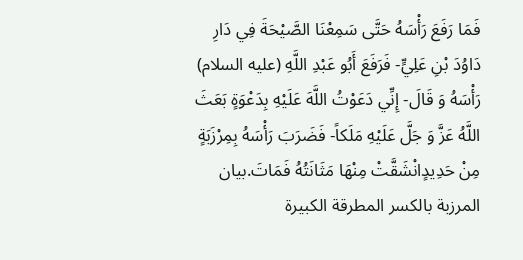فَمَا رَفَعَ رَأْسَهُ حَتَّى سَمِعْنَا الصَّيْحَةَ فِي دَارِ دَاوُدَ بْنِ عَلِيٍّ- فَرَفَعَ أَبُو عَبْدِ اللَّهِ (عليه السلام) رَأْسَهُ وَ قَالَ- إِنِّي دَعَوْتُ اللَّهَ عَلَيْهِ بِدَعْوَةٍ بَعَثَ اللَّهُ عَزَّ وَ جَلَّ عَلَيْهِ مَلَكاً- فَضَرَبَ رَأْسَهُ بِمِرْزَبَةٍ مِنْ حَدِيدٍانْشَقَّتْ مِنْهَا مَثَانَتُهُ فَمَاتَ.بيان المرزبة بالكسر المطرقة الكبيرة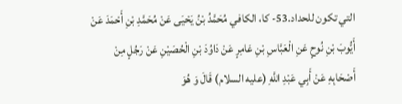التي تكون للحداد.53- كا، الكافي مُحَمَّدُ بْنُ يَحْيَى عَنْ مُحَمَّدِ بْنِ أَحْمَدَ عَنْ أَيُّوبَ بْنِ نُوحٍ عَنِ الْعَبَّاسِ بْنِ عَامِرٍ عَنْ دَاوُدَ بْنِ الْحُصَيْنِ عَنْ رَجُلٍ مِنْ أَصْحَابِهِ عَنْ أَبِي عَبْدِ اللَّهِ (عليه السلام) قَالَ وَ هُوَ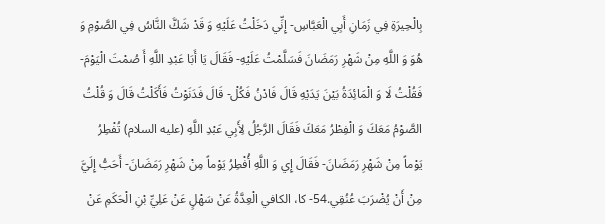بِالْحِيرَةِ فِي زَمَانِ أَبِي الْعَبَّاسِ- إِنِّي دَخَلْتُ عَلَيْهِ وَ قَدْ شَكَّ النَّاسُ فِي الصَّوْمِ وَ هُوَ وَ اللَّهِ مِنْ شَهْرِ رَمَضَانَ فَسَلَّمْتُ عَلَيْهِ- فَقَالَ يَا أَبَا عَبْدِ اللَّهِ أَ صُمْتَ الْيَوْمَ- فَقُلْتُ لَا وَ الْمَائِدَةُ بَيْنَ يَدَيْهِ قَالَ فَادْنُ فَكُلْ- قَالَ فَدَنَوْتُ فَأَكَلْتُ قَالَ وَ قُلْتُ الصَّوْمُ مَعَكَ وَ الْفِطْرُ مَعَكَ فَقَالَ الرَّجُلُ لِأَبِي عَبْدِ اللَّهِ (عليه السلام) تُفْطِرُ يَوْماً مِنْ شَهْرِ رَمَضَانَ- فَقَالَ إِي وَ اللَّهِ أُفْطِرُ يَوْماً مِنْ شَهْرِ رَمَضَانَ- أَحَبُّ إِلَيَّ مِنْ أَنْ يُضْرَبَ عُنُقِي.54- كا، الكافي الْعِدَّةُ عَنْ سَهْلٍ عَنْ عَلِيِّ بْنِ الْحَكَمِ عَنْ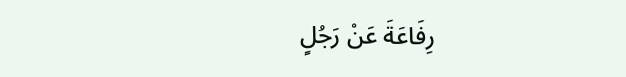رِفَاعَةَ عَنْ رَجُلٍ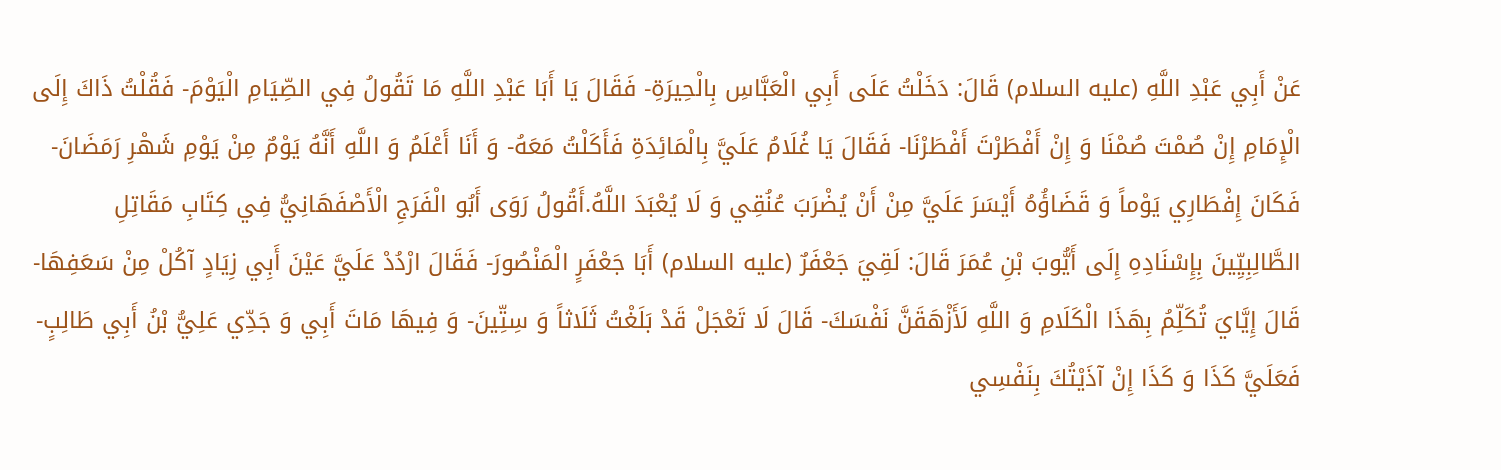عَنْ أَبِي عَبْدِ اللَّهِ (عليه السلام) قَالَ: دَخَلْتُ عَلَى أَبِي الْعَبَّاسِ بِالْحِيرَةِ- فَقَالَ يَا أَبَا عَبْدِ اللَّهِ مَا تَقُولُ فِي الصِّيَامِ الْيَوْمَ- فَقُلْتُ ذَاكَ إِلَى الْإِمَامِ إِنْ صُمْتَ صُمْنَا وَ إِنْ أَفْطَرْتَ أَفْطَرْنَا- فَقَالَ يَا غُلَامُ عَلَيَّ بِالْمَائِدَةِ فَأَكَلْتُ مَعَهُ- وَ أَنَا أَعْلَمُ وَ اللَّهِ أَنَّهُ يَوْمٌ مِنْ يَوْمِ شَهْرِ رَمَضَانَ- فَكَانَ إِفْطَارِي يَوْماً وَ قَضَاؤُهُ أَيْسَرَ عَلَيَّ مِنْ أَنْ يُضْرَبَ عُنُقِي وَ لَا يُعْبَدَ اللَّهُ.أَقُولُ رَوَى أَبُو الْفَرَجِ الْأَصْفَهَانِيُّ فِي كِتَابِ مَقَاتِلِ الطَّالِبِيِّينَ بِإِسْنَادِهِ إِلَى أَيُّوبَ بْنِ عُمَرَ قَالَ: لَقِيَ جَعْفَرٌ (عليه السلام) أَبَا جَعْفَرٍ الْمَنْصُورَ- فَقَالَ ارْدُدْ عَلَيَّ عَيْنَ أَبِي زِيَادٍ آكُلْ مِنْ سَعَفِهَا- قَالَ إِيَّايَ تُكَلِّمُ بِهَذَا الْكَلَامِ وَ اللَّهِ لَأَزْهَقَنَّ نَفْسَكَ- قَالَ لَا تَعْجَلْ قَدْ بَلَغْتُ ثَلَاثاً وَ سِتِّينَ- وَ فِيهَا مَاتَ أَبِي وَ جَدِّي عَلِيُّ بْنُ أَبِي طَالِبٍ- فَعَلَيَّ كَذَا وَ كَذَا إِنْ آذَيْتُكَ بِنَفْسِي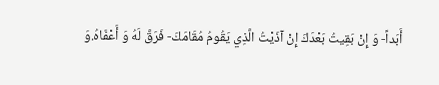أَبَداً- وَ إِنْ بَقِيتُ بَعْدَكَ إِنْ آذَيْتُ الَّذِي يَقُومُ مُقَامَكَ- فَرَقَّ لَهُ وَ أَعْفَاهُ.وَ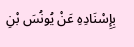بِإِسْنَادِهِ عَنْ يُونُسَ بْنِ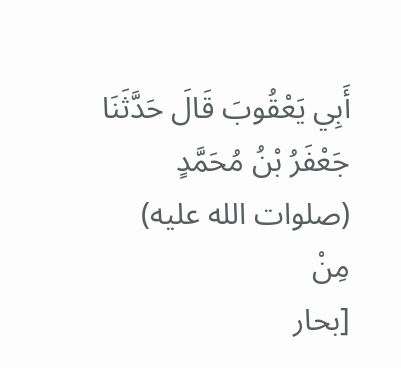أَبِي يَعْقُوبَ قَالَ حَدَّثَنَا جَعْفَرُ بْنُ مُحَمَّدٍ (صلوات الله عليه) مِنْ
[بحار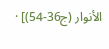الأنوار (ج36-54)] ·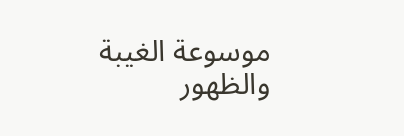موسوعة الغيبة والظهور